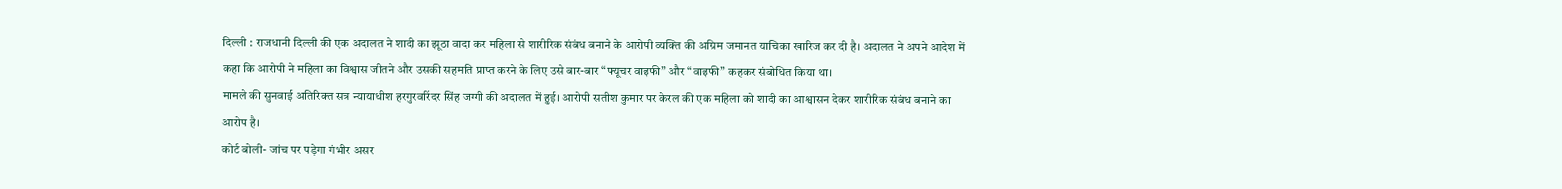दिल्ली : राजधानी दिल्ली की एक अदालत ने शादी का झूठा वादा कर महिला से शारीरिक संबंध बनाने के आरोपी व्यक्ति की अग्रिम जमानत याचिका खारिज कर दी है। अदालत ने अपने आदेश में कहा कि आरोपी ने महिला का विश्वास जीतने और उसकी सहमति प्राप्त करने के लिए उसे बार-बार “फ्यूचर वाइफी” और “वाइफी” कहकर संबोधित किया था।
मामले की सुनवाई अतिरिक्त सत्र न्यायाधीश हरगुरवरिंदर सिंह जग्गी की अदालत में हुई। आरोपी सतीश कुमार पर केरल की एक महिला को शादी का आश्वासन देकर शारीरिक संबंध बनाने का आरोप है।
कोर्ट बोली- जांच पर पड़ेगा गंभीर असर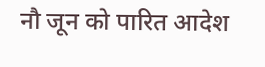नौ जून को पारित आदेश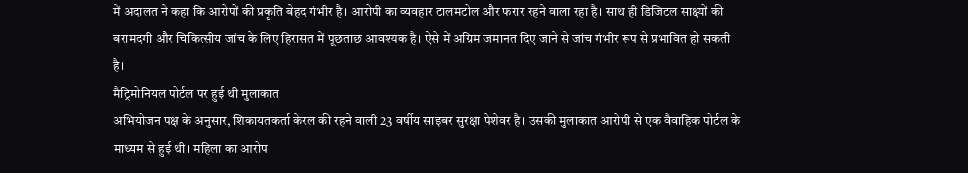में अदालत ने कहा कि आरोपों की प्रकृति बेहद गंभीर है। आरोपी का व्यवहार टालमटोल और फरार रहने वाला रहा है। साथ ही डिजिटल साक्ष्यों की बरामदगी और चिकित्सीय जांच के लिए हिरासत में पूछताछ आवश्यक है। ऐसे में अग्रिम जमानत दिए जाने से जांच गंभीर रूप से प्रभावित हो सकती है।
मैट्रिमोनियल पोर्टल पर हुई थी मुलाकात
अभियोजन पक्ष के अनुसार, शिकायतकर्ता केरल की रहने वाली 23 वर्षीय साइबर सुरक्षा पेशेवर है। उसकी मुलाकात आरोपी से एक वैवाहिक पोर्टल के माध्यम से हुई थी। महिला का आरोप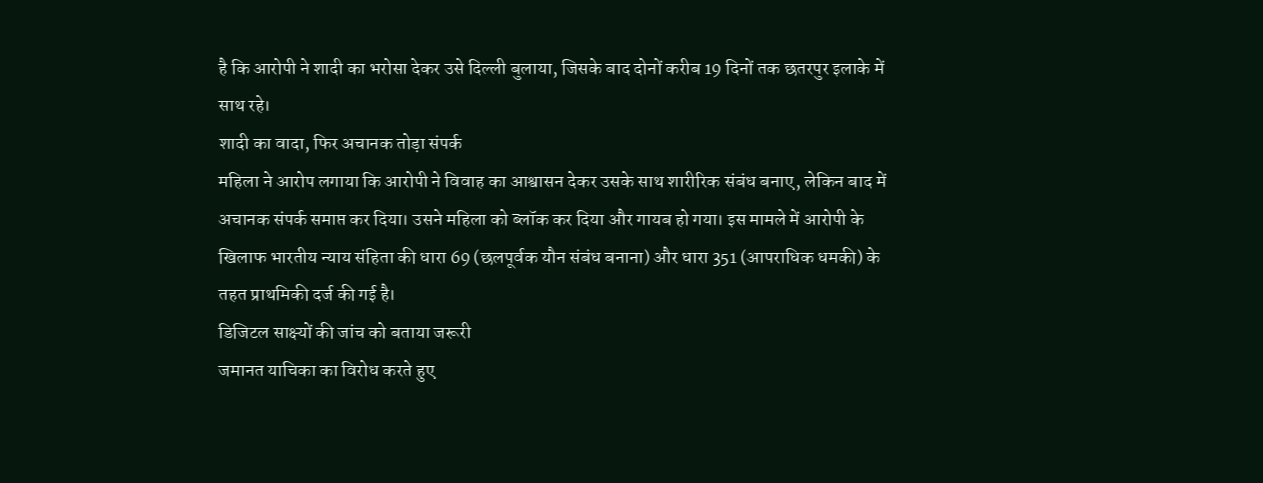है कि आरोपी ने शादी का भरोसा देकर उसे दिल्ली बुलाया, जिसके बाद दोनों करीब 19 दिनों तक छतरपुर इलाके में साथ रहे।
शादी का वादा, फिर अचानक तोड़ा संपर्क
महिला ने आरोप लगाया कि आरोपी ने विवाह का आश्वासन देकर उसके साथ शारीरिक संबंध बनाए, लेकिन बाद में अचानक संपर्क समाप्त कर दिया। उसने महिला को ब्लॉक कर दिया और गायब हो गया। इस मामले में आरोपी के खिलाफ भारतीय न्याय संहिता की धारा 69 (छलपूर्वक यौन संबंध बनाना) और धारा 351 (आपराधिक धमकी) के तहत प्राथमिकी दर्ज की गई है।
डिजिटल साक्ष्यों की जांच को बताया जरूरी
जमानत याचिका का विरोध करते हुए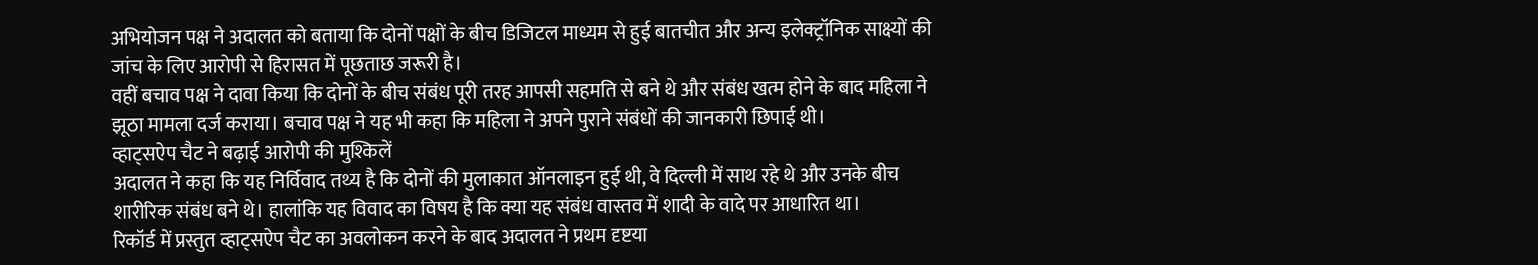अभियोजन पक्ष ने अदालत को बताया कि दोनों पक्षों के बीच डिजिटल माध्यम से हुई बातचीत और अन्य इलेक्ट्रॉनिक साक्ष्यों की जांच के लिए आरोपी से हिरासत में पूछताछ जरूरी है।
वहीं बचाव पक्ष ने दावा किया कि दोनों के बीच संबंध पूरी तरह आपसी सहमति से बने थे और संबंध खत्म होने के बाद महिला ने झूठा मामला दर्ज कराया। बचाव पक्ष ने यह भी कहा कि महिला ने अपने पुराने संबंधों की जानकारी छिपाई थी।
व्हाट्सऐप चैट ने बढ़ाई आरोपी की मुश्किलें
अदालत ने कहा कि यह निर्विवाद तथ्य है कि दोनों की मुलाकात ऑनलाइन हुई थी, वे दिल्ली में साथ रहे थे और उनके बीच शारीरिक संबंध बने थे। हालांकि यह विवाद का विषय है कि क्या यह संबंध वास्तव में शादी के वादे पर आधारित था।
रिकॉर्ड में प्रस्तुत व्हाट्सऐप चैट का अवलोकन करने के बाद अदालत ने प्रथम दृष्टया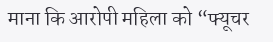माना कि आरोपी महिला को “फ्यूचर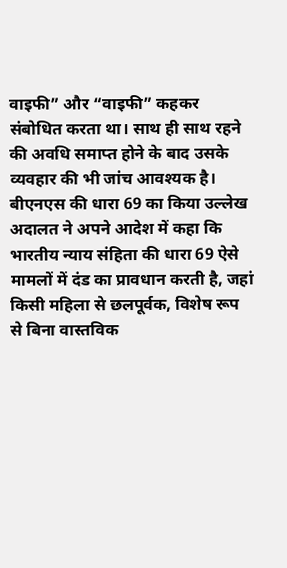वाइफी” और “वाइफी” कहकर संबोधित करता था। साथ ही साथ रहने की अवधि समाप्त होने के बाद उसके व्यवहार की भी जांच आवश्यक है।
बीएनएस की धारा 69 का किया उल्लेख
अदालत ने अपने आदेश में कहा कि भारतीय न्याय संहिता की धारा 69 ऐसे मामलों में दंड का प्रावधान करती है, जहां किसी महिला से छलपूर्वक, विशेष रूप से बिना वास्तविक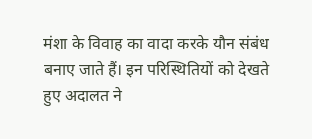मंशा के विवाह का वादा करके यौन संबंध बनाए जाते हैं। इन परिस्थितियों को देखते हुए अदालत ने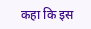कहा कि इस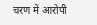चरण में आरोपी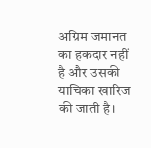अग्रिम जमानत का हकदार नहीं है और उसकी याचिका खारिज की जाती है।